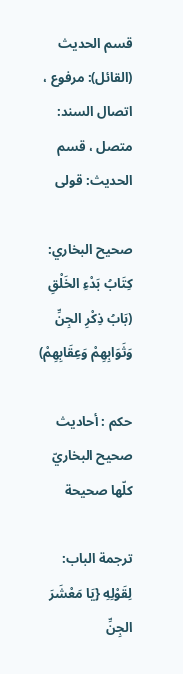قسم الحديث (القائل): مرفوع ، اتصال السند: متصل ، قسم الحديث: قولی

صحيح البخاري: كِتَابُ بَدْءِ الخَلْقِ (بَابُ ذِكْرِ الجِنِّ وَثَوَابِهِمْ وَعِقَابِهِمْ)

حکم : أحاديث صحيح البخاريّ كلّها صحيحة

ترجمة الباب: لِقَوْلِهِ {يَا مَعْشَرَ الجِنِّ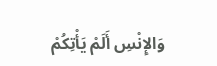وَالإِنْسِ أَلَمْ يَأْتِكُمْ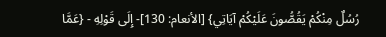رُسُلٌ مِنْكُمْ يَقُصُّونَ عَلَيْكُمْ آيَاتِي} [الأنعام: 130]- إِلَى قَوْلِهِ - {عَمَّا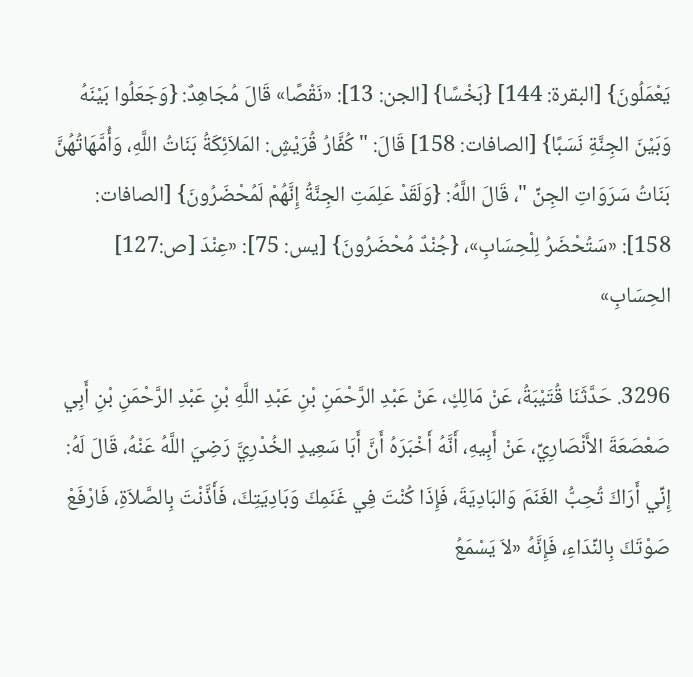يَعْمَلُونَ} [البقرة: 144] {بَخْسًا} [الجن: 13]: «نَقْصًا» قَالَ مُجَاهِدٌ: {وَجَعَلُوا بَيْنَهُ وَبَيْنَ الجِنَّةِ نَسَبًا} [الصافات: 158] قَالَ: " كُفَّارُ قُرَيْشٍ: المَلاَئِكَةُ بَنَاتُ اللَّهِ، وَأُمَّهَاتُهُنَّ بَنَاتُ سَرَوَاتِ الجِنِّ "، قَالَ اللَّهُ: {وَلَقَدْ عَلِمَتِ الجِنَّةُ إِنَّهُمْ لَمُحْضَرُونَ} [الصافات: 158]: «سَتُحْضَرُ لِلْحِسَابِ»، {جُنْدٌ مُحْضَرُونَ} [يس: 75]: «عِنْدَ [ص:127] الحِسَابِ»

3296. حَدَّثَنَا قُتَيْبَةُ، عَنْ مَالِكٍ، عَنْ عَبْدِ الرَّحْمَنِ بْنِ عَبْدِ اللَّهِ بْنِ عَبْدِ الرَّحْمَنِ بْنِ أَبِي صَعْصَعَةَ الأَنْصَارِيِّ، عَنْ أَبِيهِ، أَنَّهُ أَخْبَرَهُ أَنَّ أَبَا سَعِيدٍ الخُدْرِيَّ رَضِيَ اللَّهُ عَنْهُ، قَالَ لَهُ: إِنِّي أَرَاكَ تُحِبُّ الغَنَمَ وَالبَادِيَةَ، فَإِذَا كُنْتَ فِي غَنَمِكَ وَبَادِيَتِكَ، فَأَذَّنْتَ بِالصَّلاَةِ، فَارْفَعْ صَوْتَكَ بِالنِّدَاءِ، فَإِنَّهُ «لاَ يَسْمَعُ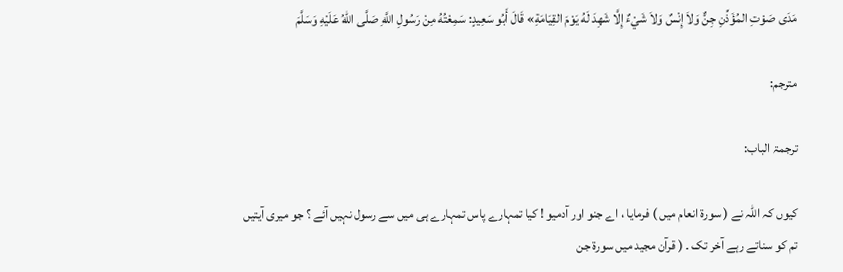مَدَى صَوْتِ المُؤَذِّنِ جِنٌّ وَلاَ إِنْسٌ وَلاَ شَيْءٌ إِلَّا شَهِدَ لَهُ يَوْمَ القِيَامَةِ» قَالَ أَبُو سَعِيدٍ: سَمِعْتُهُ مِنْ رَسُولِ اللَّهِ صَلَّى اللهُ عَلَيْهِ وَسَلَّمَ

مترجم:

ترجمۃ الباب:

کیوں کہ اللہ نے ( سورۃ انعام میں ) فرمایا ، اے جنو اور آدمیو ! کیا تمہارے پاس تمہارے ہی میں سے رسول نہیں آئے ؟ جو میری آیتیں تم کو سناتے رہے آخر تک ۔ ( قرآن مجید میں سورۃ جن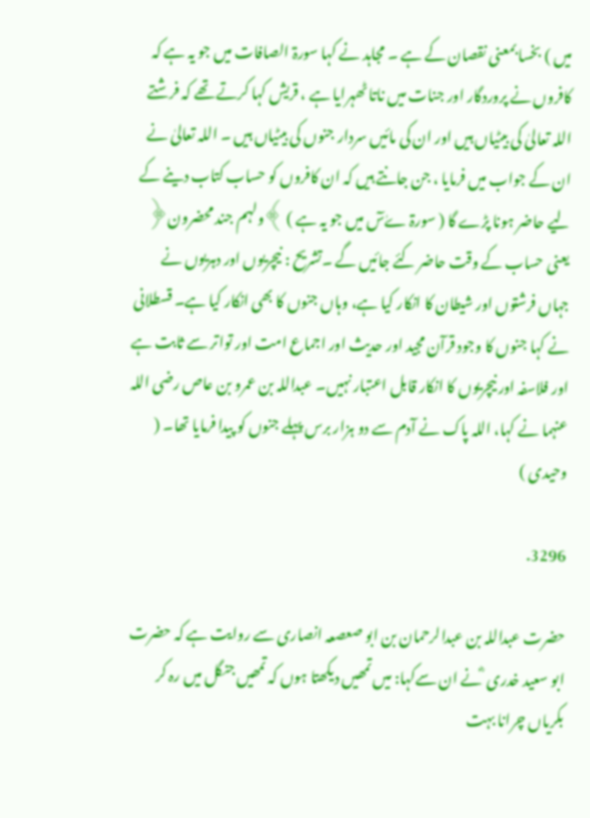میں ) بخسا بمعنی نقصان کے ہے ۔ مجاہد نے کہا سورۃ الصافات میں جو یہ ہے کہ کافروں نے پروردگار اور جنات میں ناتا ٹھہرایا ہے ، قریش کہا کرتے تھے کہ فرشتے اللہ تعالیٰ کی بیٹیاں ہیں اور ان کی مائیں سردار جنوں کی بیٹیاں ہیں ۔ اللہ تعالیٰ نے ان کے جواب میں فرمایا ، جن جانتے ہیں کہ ان کافروں کو حساب کتاب دینے کے لیے حاضر ہونا پڑے گا ( سورۃ ےٰسٓ میں جو یہ ہے ) ﴾ولہم جند محضرون﴿ یعنی حساب کے وقت حاضر کئے جائیں گے ۔تشریح : نیچریوں اور دہریوں نے جہاں فرشتوں اور شیطان کا انکار کیا ہے، وہاں جنوں کا بھی انکار کیا ہے۔ قسطلانی نے کہا جنوں کا وجود قرآن مجید اور حدیث اور اجماع امت اور تواتر سے ثابت ہے اور فلاسفہ اور نیچریوں کا انکار قابل اعتبار نہیں۔ عبداللہ بن عمرو بن عاص رضی اللہ عنہما نے کہا، اللہ پاک نے آدم سے دو ہزار برس پہلے جنوں کو پیدا فرمایا تھا۔ ( وحیدی )

3296.

حضرت عبداللہ بن عبدالرحمان بن ابو صعصعہ انصاری سے روایت ہے کہ حضرت ابو سعید خدری  ؓنے ان سےکہا: میں تمھیں دیکھتا ہوں کہ تمھیں جنگل میں رہ کر بکریاں چرانا بہت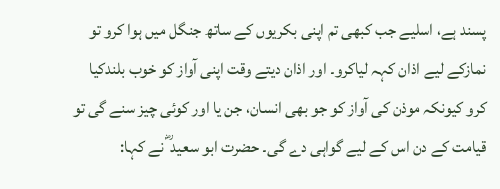پسند ہے، اسلیے جب کبھی تم اپنی بکریوں کے ساتھ جنگل میں ہوا کرو تو نمازکے لیے اذان کہہ لیاکرو۔ اور اذان دیتے وقت اپنی آواز کو خوب بلندکیا کرو کیونکہ موذن کی آواز کو جو بھی انسان، جن یا اور کوئی چیز سنے گی تو قیامت کے دن اس کے لیے گواہی دے گی۔ حضرت ابو سعید ؓ نے کہا: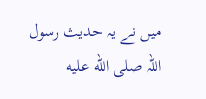میں نے یہ حدیث رسول اللہ صلى الله عليه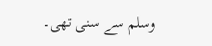وسلم سے سنی تھی۔